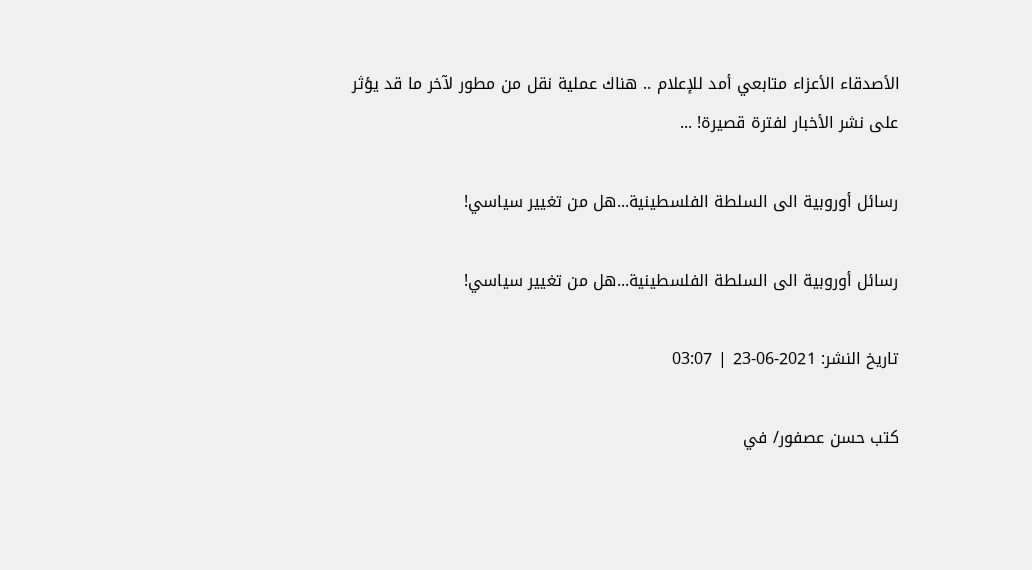الأصدقاء الأعزاء متابعي أمد للإعلام .. هناك عملية نقل من مطور لآخر ما قد يؤثر على نشر الأخبار لفترة قصيرة! ...

رسائل أوروبية الى السلطة الفلسطينية...هل من تغيير سياسي!

رسائل أوروبية الى السلطة الفلسطينية...هل من تغيير سياسي!

تاريخ النشر: 2021-06-23 | 03:07

كتب حسن عصفور/ في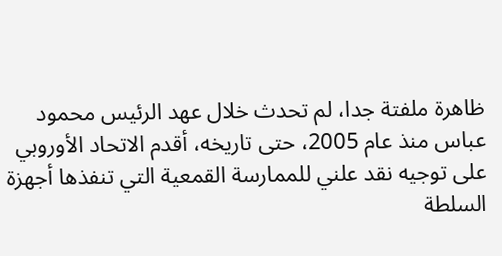ظاهرة ملفتة جدا، لم تحدث خلال عهد الرئيس محمود عباس منذ عام 2005، حتى تاريخه، أقدم الاتحاد الأوروبي على توجيه نقد علني للممارسة القمعية التي تنفذها أجهزة السلطة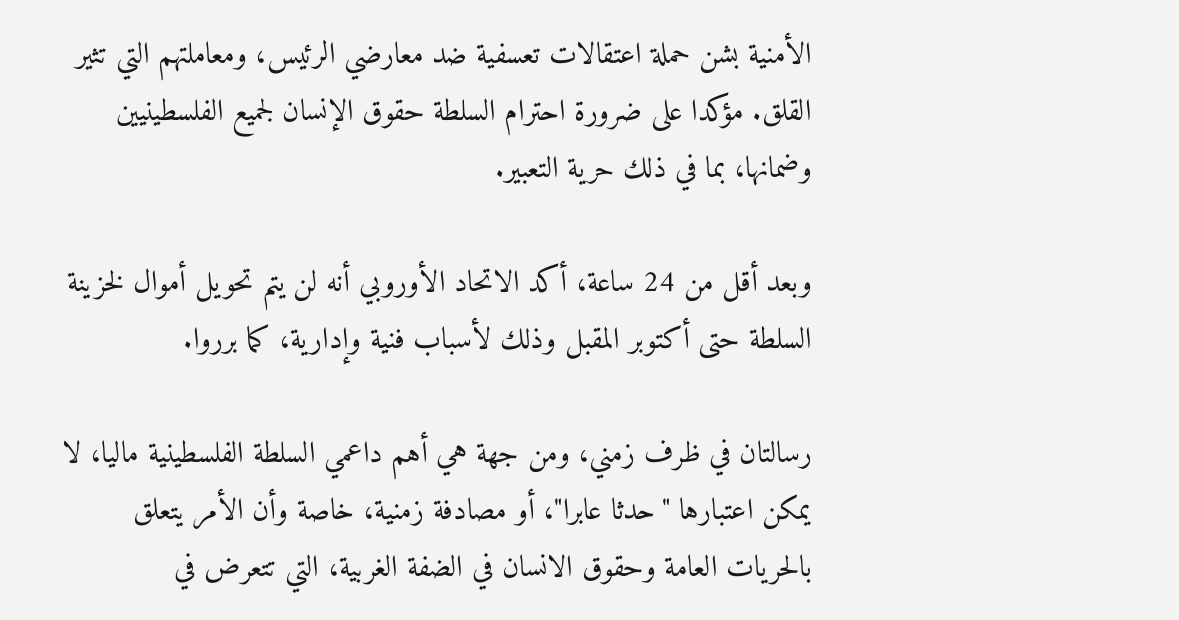الأمنية بشن حملة اعتقالات تعسفية ضد معارضي الرئيس، ومعاملتهم التي تثير القلق. مؤكدا على ضرورة احترام السلطة حقوق الإنسان لجميع الفلسطينيين وضمانها، بما في ذلك حرية التعبير.

وبعد أقل من 24 ساعة، أكد الاتحاد الأوروبي أنه لن يتم تحويل أموال لخزينة السلطة حتى أكتوبر المقبل وذلك لأسباب فنية وإدارية، كما برروا.

رسالتان في ظرف زمني، ومن جهة هي أهم داعمي السلطة الفلسطينية ماليا، لا يمكن اعتبارها "حدثا عابرا"، أو مصادفة زمنية، خاصة وأن الأمر يتعلق بالحريات العامة وحقوق الانسان في الضفة الغربية، التي تتعرض في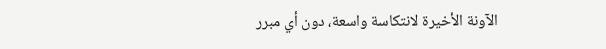الآونة الأخيرة لانتكاسة واسعة، دون أي مبرر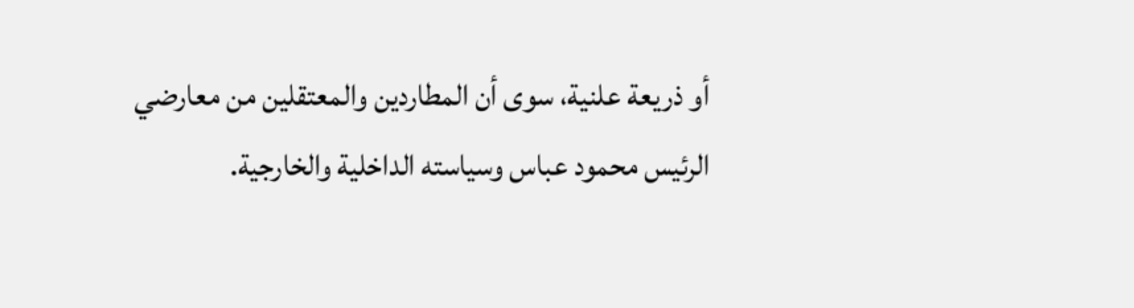أو ذريعة علنية، سوى أن المطاردين والمعتقلين من معارضي الرئيس محمود عباس وسياسته الداخلية والخارجية.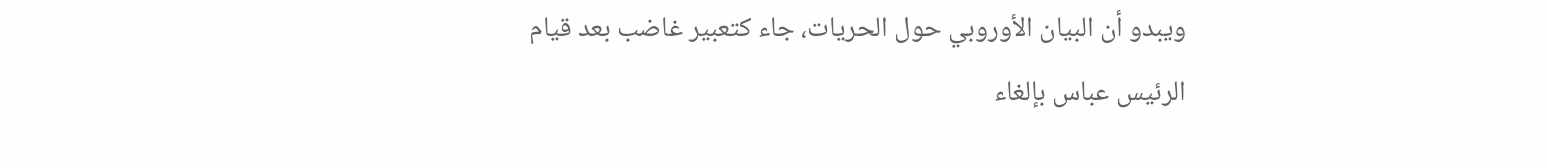ويبدو أن البيان الأوروبي حول الحريات، جاء كتعبير غاضب بعد قيام الرئيس عباس بإلغاء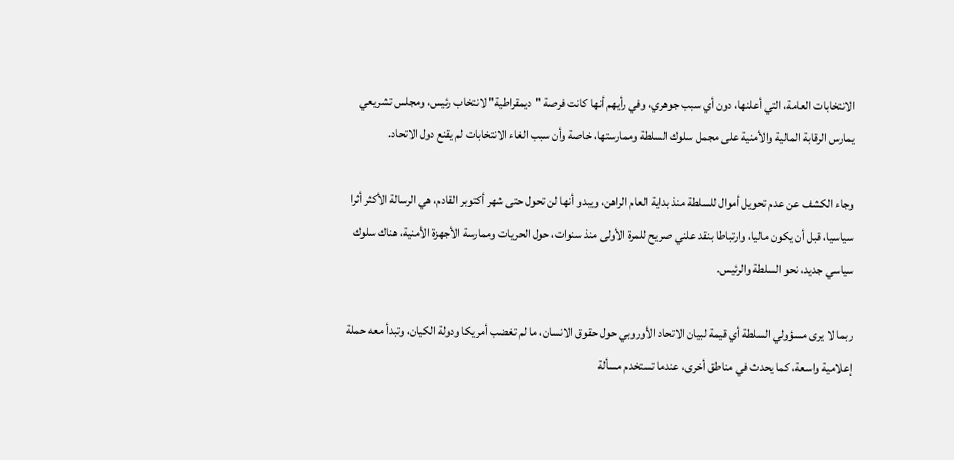الانتخابات العامة، التي أعلنها، دون أي سبب جوهري، وفي رأيهم أنها كانت فرصة "ديمقراطية" لانتخاب رئيس، ومجلس تشريعي يمارس الرقابة المالية والأمنية على مجمل سلوك السلطة وممارستها، خاصة وأن سبب الغاء الانتخابات لم يقنع دول الاتحاد.

وجاء الكشف عن عدم تحويل أموال للسلطة منذ بداية العام الراهن، ويبدو أنها لن تحول حتى شهر أكتوبر القادم، هي الرسالة الأكثر أثرا سياسيا، قبل أن يكون ماليا، وارتباطا بنقد علني صريح للمرة الأولى منذ سنوات، حول الحريات وممارسة الأجهزة الأمنية، هناك سلوك سياسي جديد، نحو السلطة والرئيس.

ربما لا يرى مسؤولي السلطة أي قيمة لبيان الاتحاد الأوروبي حول حقوق الانسان، ما لم تغضب أمريكا ودولة الكيان، وتبدأ معه حملة إعلامية واسعة، كما يحدث في مناطق أخرى، عندما تستخدم مسألة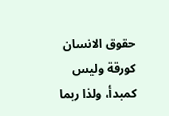حقوق الانسان كورقة وليس كمبدأ، ولذا ربما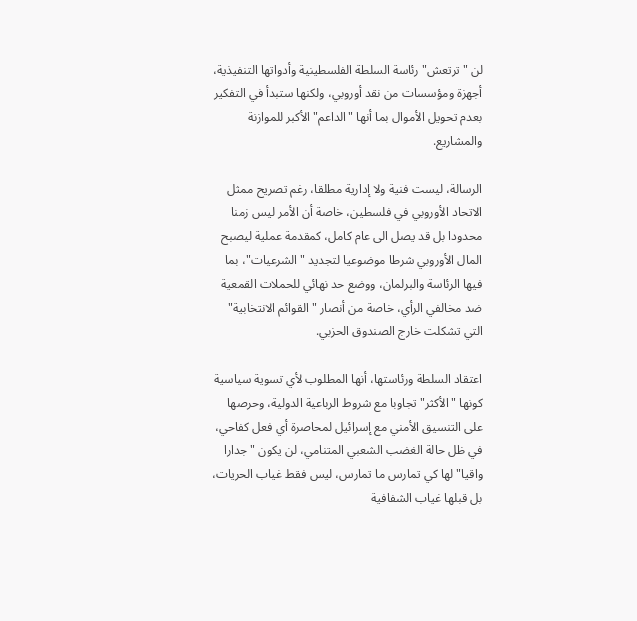لن "ترتعش" رئاسة السلطة الفلسطينية وأدواتها التنفيذية، أجهزة ومؤسسات من نقد أوروبي، ولكنها ستبدأ في التفكير بعدم تحويل الأموال بما أنها "الداعم" الأكبر للموازنة والمشاريع.

الرسالة، ليست فنية ولا إدارية مطلقا، رغم تصريح ممثل الاتحاد الأوروبي في فلسطين، خاصة أن الأمر ليس زمنا محدودا بل قد يصل الى عام كامل، كمقدمة عملية ليصبح المال الأوروبي شرطا موضوعيا لتجديد "الشرعيات"، بما فيها الرئاسة والبرلمان، ووضع حد نهائي للحملات القمعية ضد مخالفي الرأي، خاصة من أنصار "القوائم الانتخابية" التي تشكلت خارج الصندوق الحزبي.

اعتقاد السلطة ورئاستها، أنها المطلوب لأي تسوية سياسية كونها "الأكثر" تجاوبا مع شروط الرباعية الدولية، وحرصها على التنسيق الأمني مع إسرائيل لمحاصرة أي فعل كفاحي، في ظل حالة الغضب الشعبي المتنامي، لن يكون "جدارا واقيا" لها كي تمارس ما تمارس، ليس فقط غياب الحريات، بل قبلها غياب الشفافية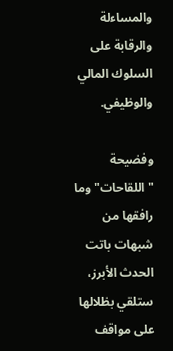والمساءلة والرقابة على السلوك المالي والوظيفي.

وفضيحة "اللقاحات" وما رافقها من شبهات باتت الحدث الأبرز، ستلقي بظلالها على مواقف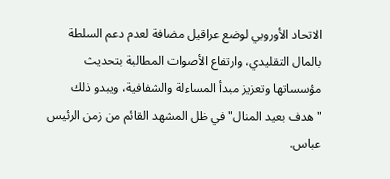الاتحاد الأوروبي لوضع عراقيل مضافة لعدم دعم السلطة بالمال التقليدي، وارتفاع الأصوات المطالبة بتحديث مؤسساتها وتعزيز مبدأ المساءلة والشفافية، ويبدو ذلك "هدف بعيد المنال" في ظل المشهد القائم من زمن الرئيس عباس.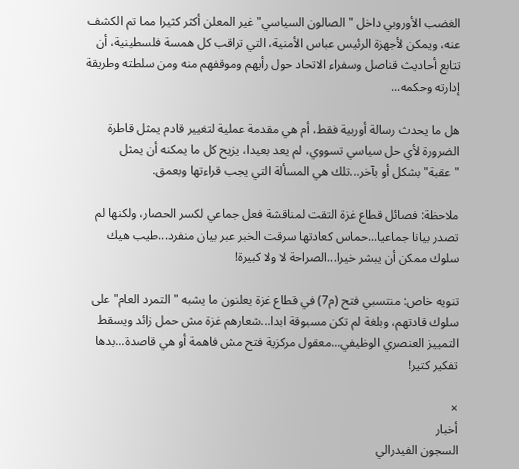الغضب الأوروبي داخل "الصالون السياسي" غير المعلن أكثر كثيرا مما تم الكشف عنه، ويمكن لأجهزة الرئيس عباس الأمنية، التي تراقب كل همسة فلسطينية، أن تتابع أحاديث قناصل وسفراء الاتحاد حول رأيهم وموقفهم منه ومن سلطته وطريقة إدارته وحكمه...

هل ما يحدث رسالة أوربية فقط، أم هي مقدمة عملية لتغيير قادم يمثل قاطرة الضرورة لأي حل سياسي تسووي، لم يعد بعيدا، يزيح كل ما يمكنه أن يمثل "عقبة" بشكل أو بآخر...تلك هي المسألة التي يجب قراءتها وبعمق.

ملاحظة: فصائل قطاع غزة التقت لمناقشة فعل جماعي لكسر الحصار، ولكنها لم تصدر بيانا جماعيا...حماس كعادتها سرقت الخبر عبر بيان منفرد...طيب هيك سلوك ممكن أن يبشر خيرا...الصراحة لا ولا كبيرة!

تنويه خاص: منتسبي فتح (م7) في قطاع غزة يعلنون ما يشبه "التمرد العام" على سلوك قادتهم، وبلغة لم تكن مسبوقة ابدا...شعارهم غزة مش حمل زائد ويسقط التمييز العنصري الوظيفي...معقول مركزية فتح مش فاهمة أو هي قاصدة...بدها تفكير كتير!

×
أخبار
السجون الفيدرالي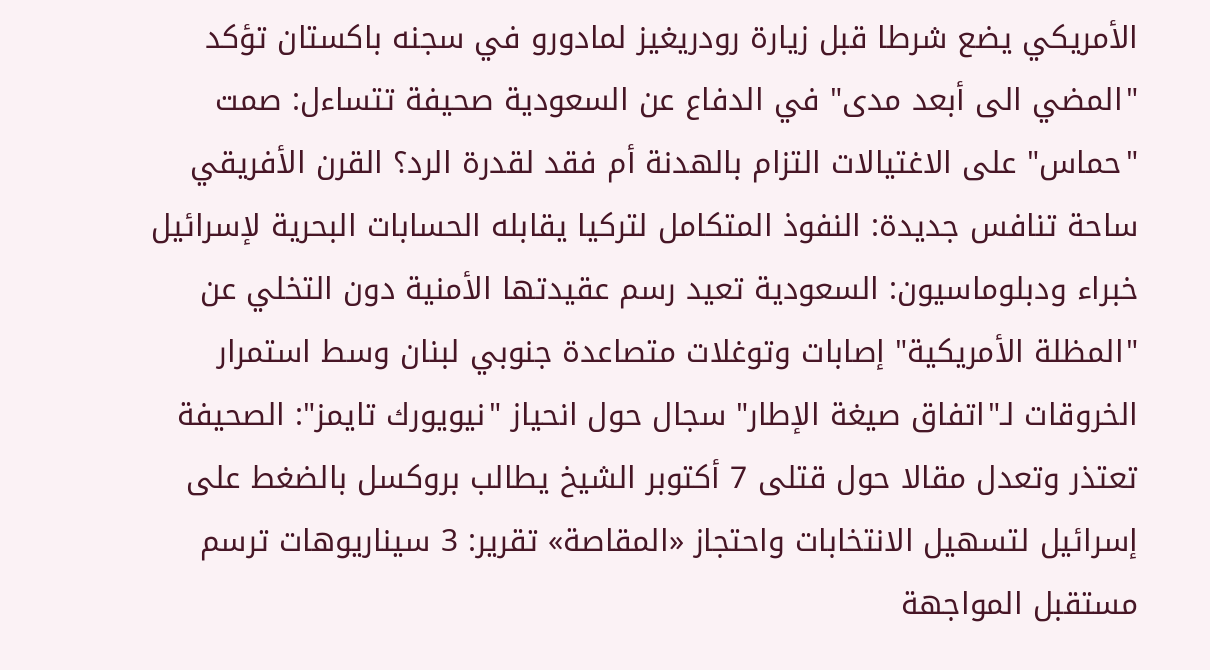الأمريكي يضع شرطا قبل زيارة رودريغيز لمادورو في سجنه باكستان تؤكد "المضي الى أبعد مدى" في الدفاع عن السعودية صحيفة تتساءل: صمت "حماس" على الاغتيالات التزام بالهدنة أم فقد لقدرة الرد؟ القرن الأفريقي ساحة تنافس جديدة: النفوذ المتكامل لتركيا يقابله الحسابات البحرية لإسرائيل خبراء ودبلوماسيون: السعودية تعيد رسم عقيدتها الأمنية دون التخلي عن "المظلة الأمريكية" إصابات وتوغلات متصاعدة جنوبي لبنان وسط استمرار الخروقات لـ"اتفاق صيغة الإطار" سجال حول انحياز "نيويورك تايمز": الصحيفة تعتذر وتعدل مقالا حول قتلى 7 أكتوبر الشيخ يطالب بروكسل بالضغط على إسرائيل لتسهيل الانتخابات واحتجاز «المقاصة» تقرير: 3 سيناريوهات ترسم مستقبل المواجهة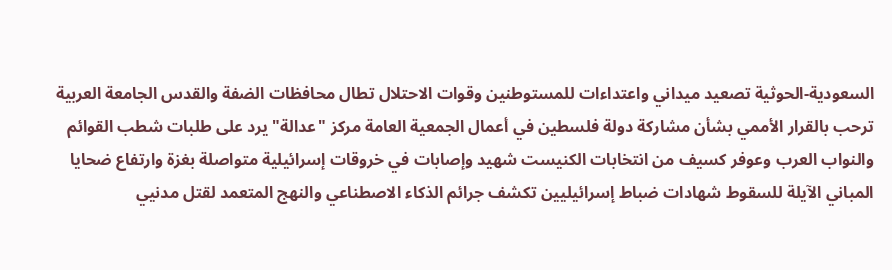السعودية-الحوثية تصعيد ميداني واعتداءات للمستوطنين وقوات الاحتلال تطال محافظات الضفة والقدس الجامعة العربية ترحب بالقرار الأممي بشأن مشاركة دولة فلسطين في أعمال الجمعية العامة مركز "عدالة" يرد على طلبات شطب القوائم والنواب العرب وعوفر كسيف من انتخابات الكنيست شهيد وإصابات في خروقات إسرائيلية متواصلة بغزة وارتفاع ضحايا المباني الآيلة للسقوط شهادات ضباط إسرائيليين تكشف جرائم الذكاء الاصطناعي والنهج المتعمد لقتل مدنيي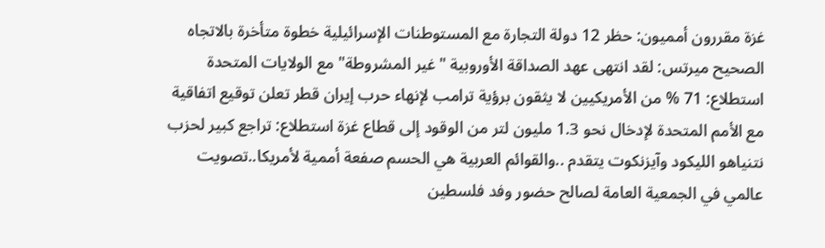غزة مقررون أمميون: حظر 12 دولة التجارة مع المستوطنات الإسرائيلية خطوة متأخرة بالاتجاه الصحيح ميرتس: لقد انتهى عهد الصداقة الأوروبية "غير المشروطة" مع الولايات المتحدة استطلاع: 71 % من الأمريكيين لا يثقون برؤية ترامب لإنهاء حرب إيران قطر تعلن توقيع اتفاقية مع الأمم المتحدة لإدخال نحو 1.3 مليون لتر من الوقود إلى قطاع غزة استطلاع: تراجع كبير لحزب نتنياهو الليكود وآيزنكوت يتقدم ..والقوائم العربية هي الحسم صفعة أممية لأمريكا..تصويت عالمي في الجمعية العامة لصالح حضور وفد فلسطين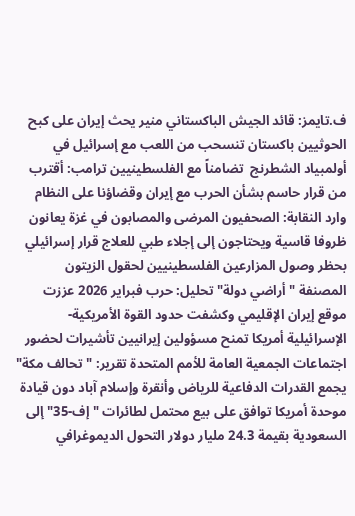ف.تايمز: قائد الجيش الباكستاني منير يحث إيران على كبح الحوثيين باكستان تنسحب من اللعب مع إسرائيل في أولمبياد الشطرنج  تضامناً مع الفلسطينيين ترامب: أقترب من قرار حاسم بشأن الحرب مع إيران وقضاؤنا على النظام وارد النقابة: الصحفيون المرضى والمصابون في غزة يعانون ظروفا قاسية ويحتاجون إلى إجلاء طبي للعلاج قرار إسرائيلي بحظر وصول المزارعين الفلسطينيين لحقول الزيتون المصنفة "أراضي دولة" تحليل: حرب فبراير 2026 عززت موقع إيران الإقليمي وكشفت حدود القوة الأمريكية-الإسرائيلية أمريكا تمنح مسؤولين إيرانيين تأشيرات لحضور اجتماعات الجمعية العامة للأمم المتحدة تقرير: "تحالف مكة" يجمع القدرات الدفاعية للرياض وأنقرة وإسلام آباد دون قيادة موحدة أمريكا توافق على بيع محتمل لطائرات "إف-35" إلى السعودية بقيمة 24.3 مليار دولار التحول الديموغرافي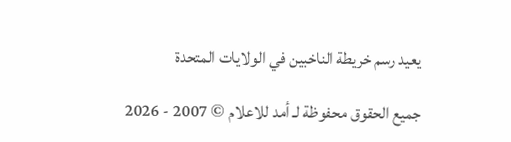يعيد رسم خريطة الناخبين في الولايات المتحدة

جميع الحقوق محفوظة لـ أمد للاعلام © 2007 - 2026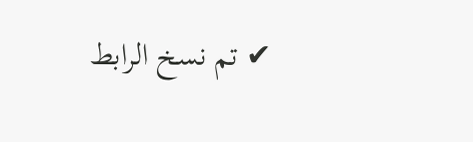✔ تم نسخ الرابط